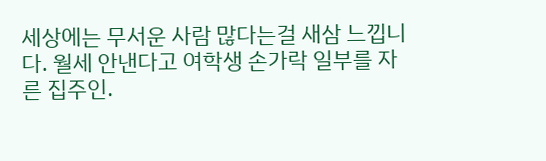세상에는 무서운 사람 많다는걸 새삼 느낍니다. 월세 안낸다고 여학생 손가락 일부를 자른 집주인.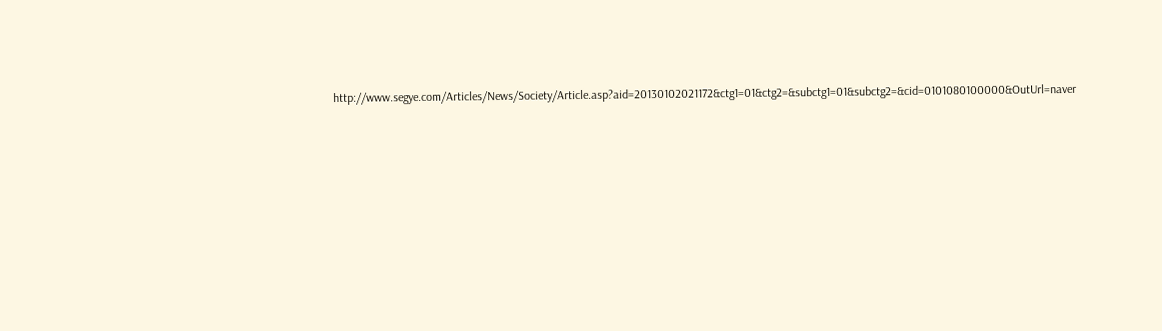http://www.segye.com/Articles/News/Society/Article.asp?aid=20130102021172&ctg1=01&ctg2=&subctg1=01&subctg2=&cid=0101080100000&OutUrl=naver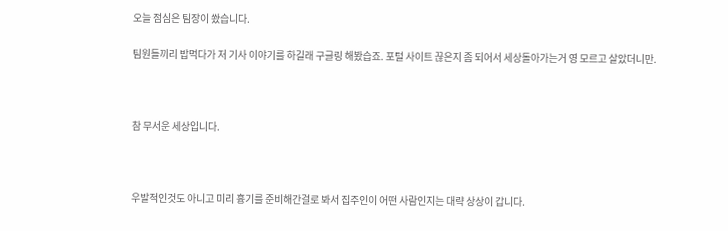오늘 점심은 팀장이 쐈습니다.

팀원들끼리 밥먹다가 저 기사 이야기를 하길래 구글링 해봤습죠. 포털 사이트 끊은지 좀 되어서 세상돌아가는거 영 모르고 살았더니만.



참 무서운 세상입니다.



우발적인것도 아니고 미리 흉기를 준비해간걸로 봐서 집주인이 어떤 사람인지는 대략 상상이 갑니다.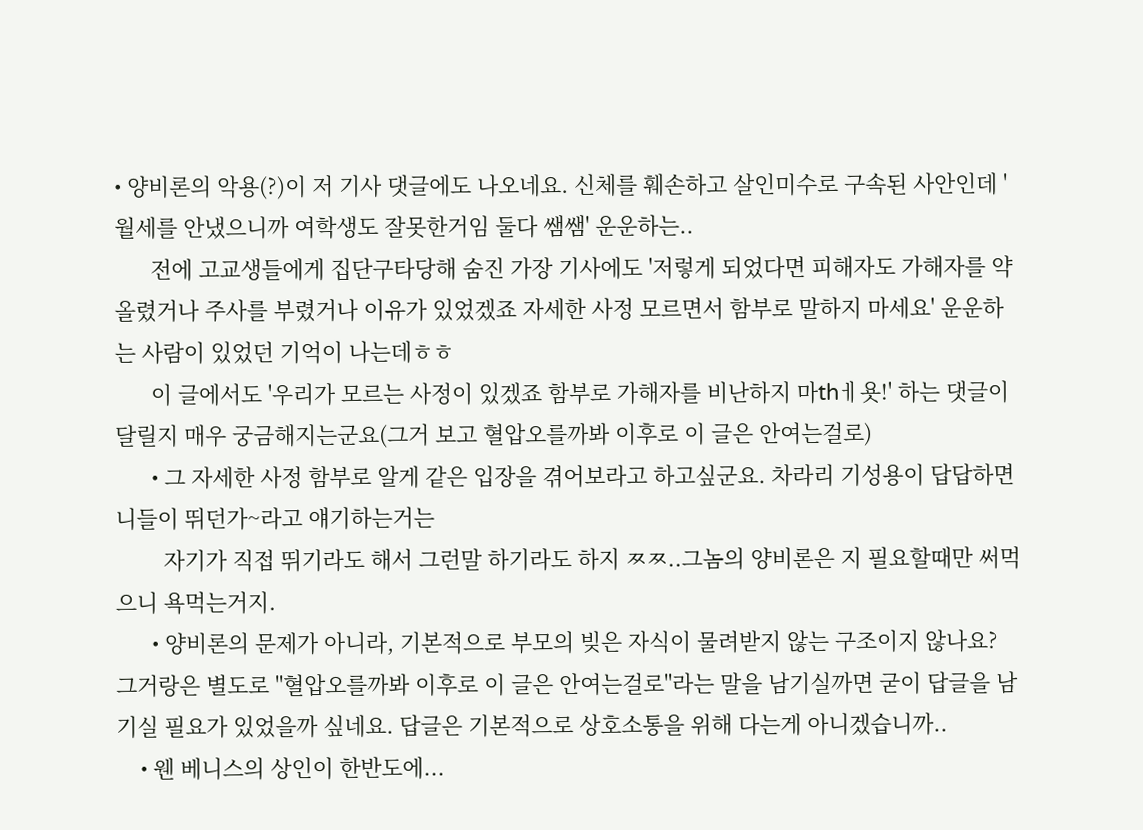• 양비론의 악용(?)이 저 기사 댓글에도 나오네요. 신체를 훼손하고 살인미수로 구속된 사안인데 '월세를 안냈으니까 여학생도 잘못한거임 둘다 쌤쌤' 운운하는..
      전에 고교생들에게 집단구타당해 숨진 가장 기사에도 '저렇게 되었다면 피해자도 가해자를 약올렸거나 주사를 부렸거나 이유가 있었겠죠 자세한 사정 모르면서 함부로 말하지 마세요' 운운하는 사람이 있었던 기억이 나는데ㅎㅎ
      이 글에서도 '우리가 모르는 사정이 있겠죠 함부로 가해자를 비난하지 마thㅔ욧!' 하는 댓글이 달릴지 매우 궁금해지는군요(그거 보고 혈압오를까봐 이후로 이 글은 안여는걸로)
      • 그 자세한 사정 함부로 알게 같은 입장을 겪어보라고 하고싶군요. 차라리 기성용이 답답하면 니들이 뛰던가~라고 얘기하는거는
        자기가 직접 뛰기라도 해서 그런말 하기라도 하지 ㅉㅉ..그놈의 양비론은 지 필요할때만 써먹으니 욕먹는거지.
      • 양비론의 문제가 아니라, 기본적으로 부모의 빚은 자식이 물려받지 않는 구조이지 않나요? 그거랑은 별도로 "혈압오를까봐 이후로 이 글은 안여는걸로"라는 말을 남기실까면 굳이 답글을 남기실 필요가 있었을까 싶네요. 답글은 기본적으로 상호소통을 위해 다는게 아니겠습니까..
    • 웬 베니스의 상인이 한반도에...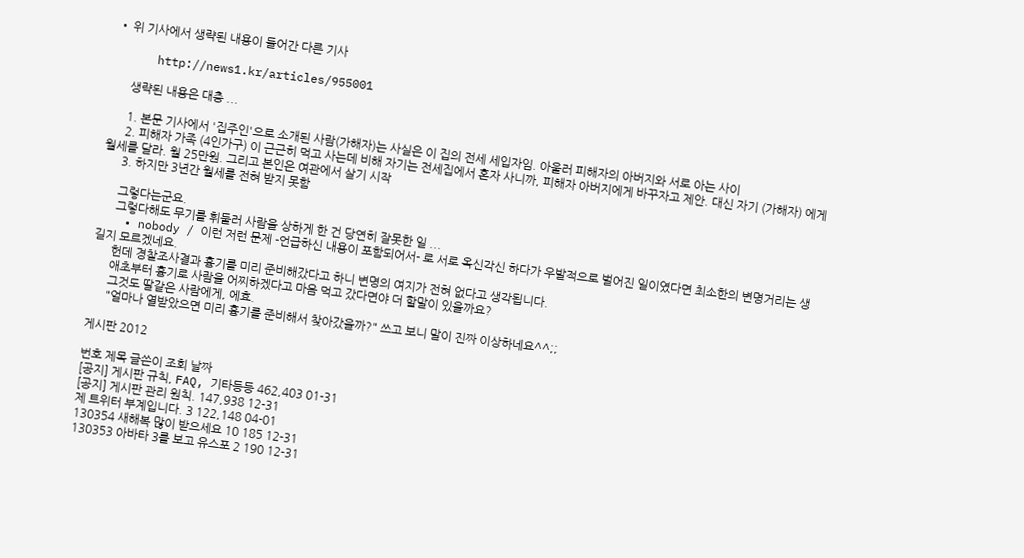• 위 기사에서 생략된 내용이 들어간 다른 기사

      http://news1.kr/articles/955001

      생략된 내용은 대충 ...

      1. 본문 기사에서 '집주인'으로 소개된 사람(가해자)는 사실은 이 집의 전세 세입자임. 아울러 피해자의 아버지와 서로 아는 사이
      2. 피해자 가족 (4인가구) 이 근근히 먹고 사는데 비해 자기는 전세집에서 혼자 사니까, 피해자 아버지에게 바꾸자고 제안. 대신 자기 (가해자) 에게 월세를 달라. 월 25만원. 그리고 본인은 여관에서 살기 시작
      3. 하지만 3년간 월세를 전혀 받지 못함

      그렇다는군요.
      그렇다해도 무기를 휘둘러 사람을 상하게 한 건 당연히 잘못한 일 ...
    • nobody / 이런 저런 문제 -언급하신 내용이 포함되어서- 로 서로 옥신각신 하다가 우발적으로 벌어진 일이였다면 최소한의 변명거리는 생길지 모르겠네요.
      헌데 경찰조사결과 흉기를 미리 준비해갔다고 하니 변명의 여지가 전혀 없다고 생각됩니다.
      애초부터 흉기로 사람을 어찌하겠다고 마음 먹고 갔다면야 더 할말이 있을까요?
      그것도 딸같은 사람에게, 에효.
      "얼마나 열받았으면 미리 흉기를 준비해서 찾아갔을까?" 쓰고 보니 말이 진짜 이상하네요^^;;

게시판 2012

번호 제목 글쓴이 조회 날짜
[공지] 게시판 규칙, FAQ, 기타등등 462,403 01-31
[공지] 게시판 관리 원칙. 147,938 12-31
제 트위터 부계입니다. 3 122,148 04-01
130354 새해복 많이 받으세요 10 185 12-31
130353 아바타 3를 보고 유스포 2 190 12-31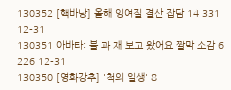130352 [핵바낭] 올해 잉여질 결산 잡담 14 331 12-31
130351 아바타: 불 과 재 보고 왔어요 짤막 소감 6 226 12-31
130350 [영화강추] '척의 일생' 8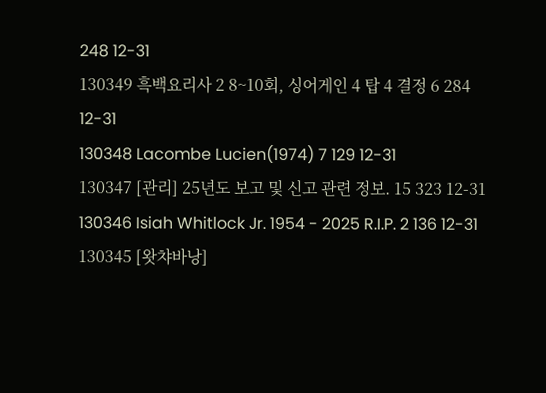248 12-31
130349 흑백요리사 2 8~10회, 싱어게인 4 탑 4 결정 6 284 12-31
130348 Lacombe Lucien(1974) 7 129 12-31
130347 [관리] 25년도 보고 및 신고 관련 정보. 15 323 12-31
130346 Isiah Whitlock Jr. 1954 - 2025 R.I.P. 2 136 12-31
130345 [왓챠바낭]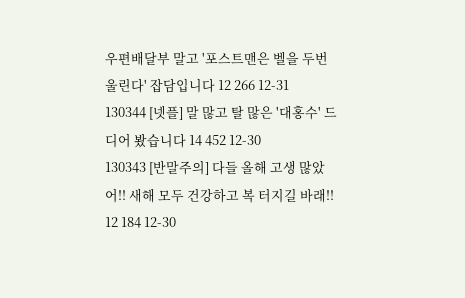우편배달부 말고 '포스트맨은 벨을 두번 울린다' 잡담입니다 12 266 12-31
130344 [넷플] 말 많고 탈 많은 '대홍수' 드디어 봤습니다 14 452 12-30
130343 [반말주의] 다들 올해 고생 많았어!! 새해 모두 건강하고 복 터지길 바래!! 12 184 12-30